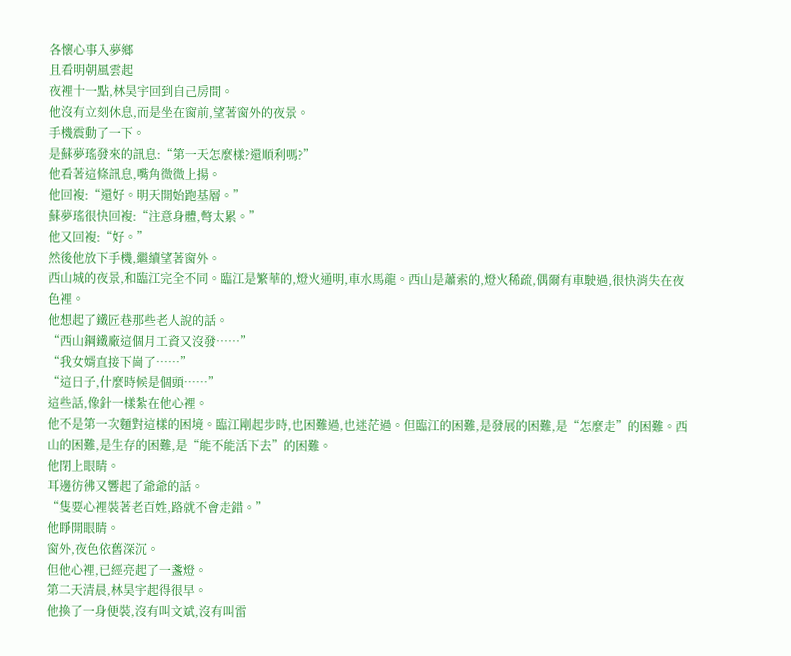各懷心事入夢鄉
且看明朝風雲起
夜裡十一點,林昊宇回到自己房間。
他沒有立刻休息,而是坐在窗前,望著窗外的夜景。
手機震動了一下。
是蘇夢瑤發來的訊息:“第一天怎麼樣?還順利嗎?”
他看著這條訊息,嘴角微微上揚。
他回複:“還好。明天開始跑基層。”
蘇夢瑤很快回複:“注意身體,彆太累。”
他又回複:“好。”
然後他放下手機,繼續望著窗外。
西山城的夜景,和臨江完全不同。臨江是繁華的,燈火通明,車水馬龍。西山是蕭索的,燈火稀疏,偶爾有車駛過,很快消失在夜色裡。
他想起了鐵匠巷那些老人說的話。
“西山鋼鐵廠這個月工資又沒發……”
“我女婿直接下崗了……”
“這日子,什麼時候是個頭……”
這些話,像針一樣紮在他心裡。
他不是第一次麵對這樣的困境。臨江剛起步時,也困難過,也迷茫過。但臨江的困難,是發展的困難,是“怎麼走”的困難。西山的困難,是生存的困難,是“能不能活下去”的困難。
他閉上眼睛。
耳邊彷彿又響起了爺爺的話。
“隻要心裡裝著老百姓,路就不會走錯。”
他睜開眼睛。
窗外,夜色依舊深沉。
但他心裡,已經亮起了一盞燈。
第二天清晨,林昊宇起得很早。
他換了一身便裝,沒有叫文斌,沒有叫雷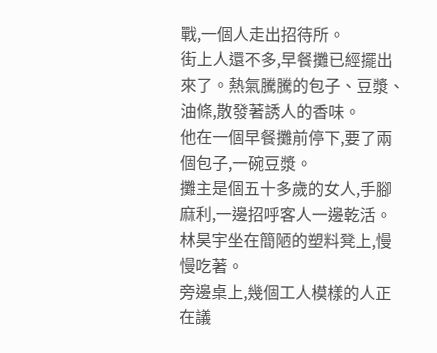戰,一個人走出招待所。
街上人還不多,早餐攤已經擺出來了。熱氣騰騰的包子、豆漿、油條,散發著誘人的香味。
他在一個早餐攤前停下,要了兩個包子,一碗豆漿。
攤主是個五十多歲的女人,手腳麻利,一邊招呼客人一邊乾活。
林昊宇坐在簡陋的塑料凳上,慢慢吃著。
旁邊桌上,幾個工人模樣的人正在議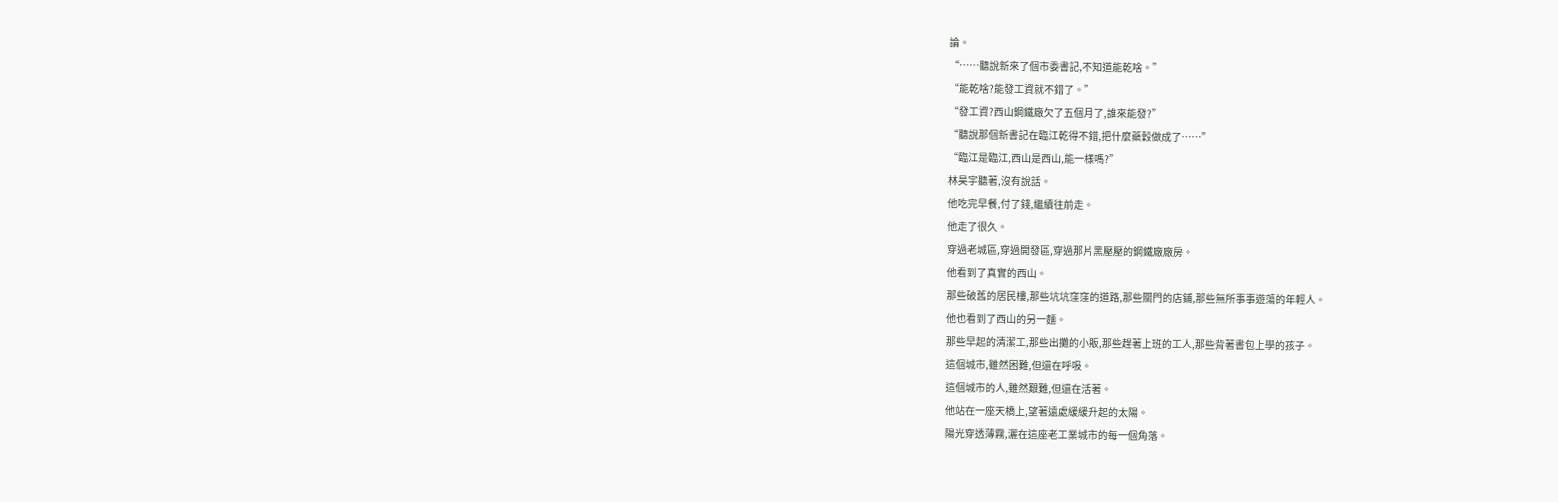論。
“……聽說新來了個市委書記,不知道能乾啥。”
“能乾啥?能發工資就不錯了。”
“發工資?西山鋼鐵廠欠了五個月了,誰來能發?”
“聽說那個新書記在臨江乾得不錯,把什麼藥穀做成了……”
“臨江是臨江,西山是西山,能一樣嗎?”
林昊宇聽著,沒有說話。
他吃完早餐,付了錢,繼續往前走。
他走了很久。
穿過老城區,穿過開發區,穿過那片黑壓壓的鋼鐵廠廠房。
他看到了真實的西山。
那些破舊的居民樓,那些坑坑窪窪的道路,那些關門的店鋪,那些無所事事遊蕩的年輕人。
他也看到了西山的另一麵。
那些早起的清潔工,那些出攤的小販,那些趕著上班的工人,那些背著書包上學的孩子。
這個城市,雖然困難,但還在呼吸。
這個城市的人,雖然艱難,但還在活著。
他站在一座天橋上,望著遠處緩緩升起的太陽。
陽光穿透薄霧,灑在這座老工業城市的每一個角落。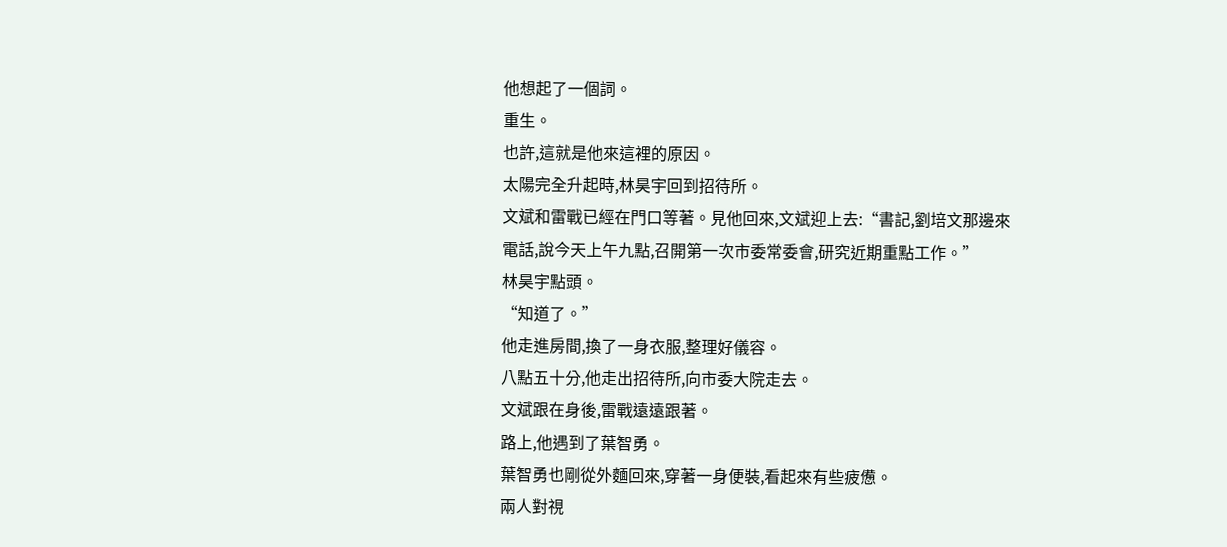他想起了一個詞。
重生。
也許,這就是他來這裡的原因。
太陽完全升起時,林昊宇回到招待所。
文斌和雷戰已經在門口等著。見他回來,文斌迎上去:“書記,劉培文那邊來電話,說今天上午九點,召開第一次市委常委會,研究近期重點工作。”
林昊宇點頭。
“知道了。”
他走進房間,換了一身衣服,整理好儀容。
八點五十分,他走出招待所,向市委大院走去。
文斌跟在身後,雷戰遠遠跟著。
路上,他遇到了葉智勇。
葉智勇也剛從外麵回來,穿著一身便裝,看起來有些疲憊。
兩人對視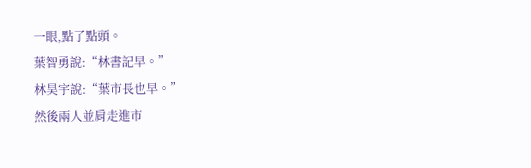一眼,點了點頭。
葉智勇說:“林書記早。”
林昊宇說:“葉市長也早。”
然後兩人並肩走進市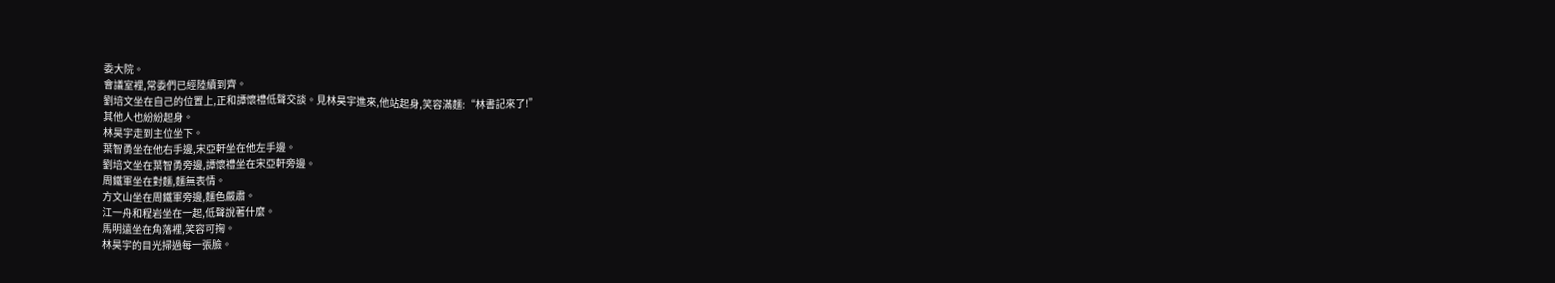委大院。
會議室裡,常委們已經陸續到齊。
劉培文坐在自己的位置上,正和譚懷禮低聲交談。見林昊宇進來,他站起身,笑容滿麵:“林書記來了!”
其他人也紛紛起身。
林昊宇走到主位坐下。
葉智勇坐在他右手邊,宋亞軒坐在他左手邊。
劉培文坐在葉智勇旁邊,譚懷禮坐在宋亞軒旁邊。
周鐵軍坐在對麵,麵無表情。
方文山坐在周鐵軍旁邊,麵色嚴肅。
江一舟和程岩坐在一起,低聲說著什麼。
馬明遠坐在角落裡,笑容可掬。
林昊宇的目光掃過每一張臉。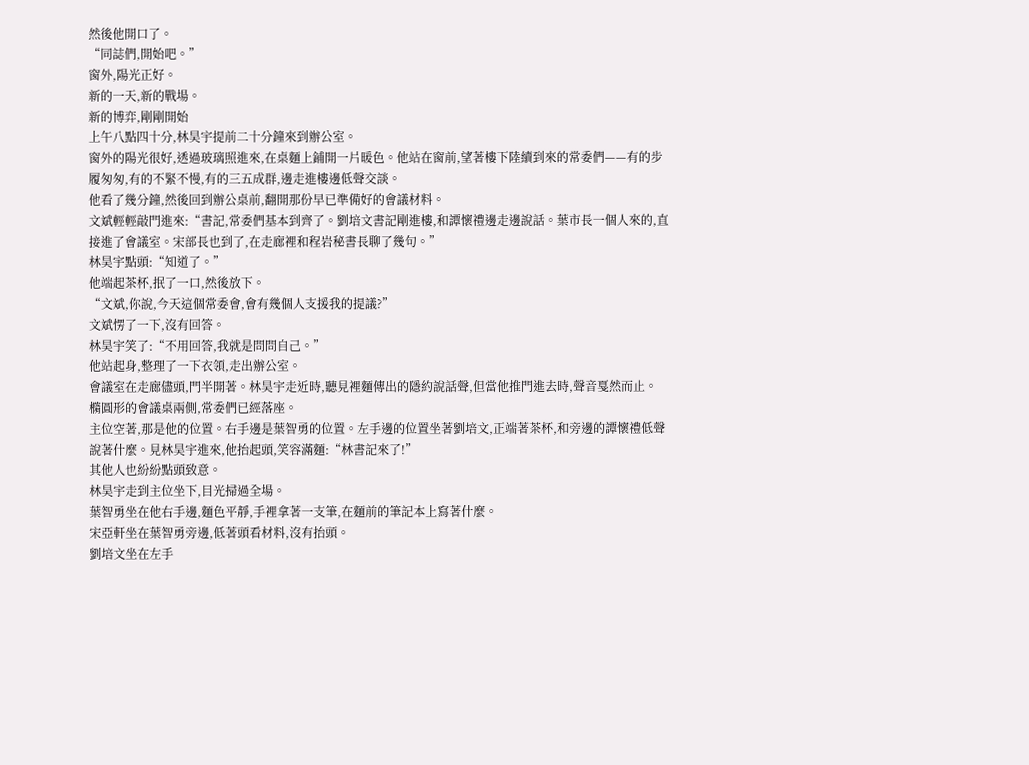然後他開口了。
“同誌們,開始吧。”
窗外,陽光正好。
新的一天,新的戰場。
新的博弈,剛剛開始
上午八點四十分,林昊宇提前二十分鐘來到辦公室。
窗外的陽光很好,透過玻璃照進來,在桌麵上鋪開一片暖色。他站在窗前,望著樓下陸續到來的常委們——有的步履匆匆,有的不緊不慢,有的三五成群,邊走進樓邊低聲交談。
他看了幾分鐘,然後回到辦公桌前,翻開那份早已準備好的會議材料。
文斌輕輕敲門進來:“書記,常委們基本到齊了。劉培文書記剛進樓,和譚懷禮邊走邊說話。葉市長一個人來的,直接進了會議室。宋部長也到了,在走廊裡和程岩秘書長聊了幾句。”
林昊宇點頭:“知道了。”
他端起茶杯,抿了一口,然後放下。
“文斌,你說,今天這個常委會,會有幾個人支援我的提議?”
文斌愣了一下,沒有回答。
林昊宇笑了:“不用回答,我就是問問自己。”
他站起身,整理了一下衣領,走出辦公室。
會議室在走廊儘頭,門半開著。林昊宇走近時,聽見裡麵傳出的隱約說話聲,但當他推門進去時,聲音戛然而止。
橢圓形的會議桌兩側,常委們已經落座。
主位空著,那是他的位置。右手邊是葉智勇的位置。左手邊的位置坐著劉培文,正端著茶杯,和旁邊的譚懷禮低聲說著什麼。見林昊宇進來,他抬起頭,笑容滿麵:“林書記來了!”
其他人也紛紛點頭致意。
林昊宇走到主位坐下,目光掃過全場。
葉智勇坐在他右手邊,麵色平靜,手裡拿著一支筆,在麵前的筆記本上寫著什麼。
宋亞軒坐在葉智勇旁邊,低著頭看材料,沒有抬頭。
劉培文坐在左手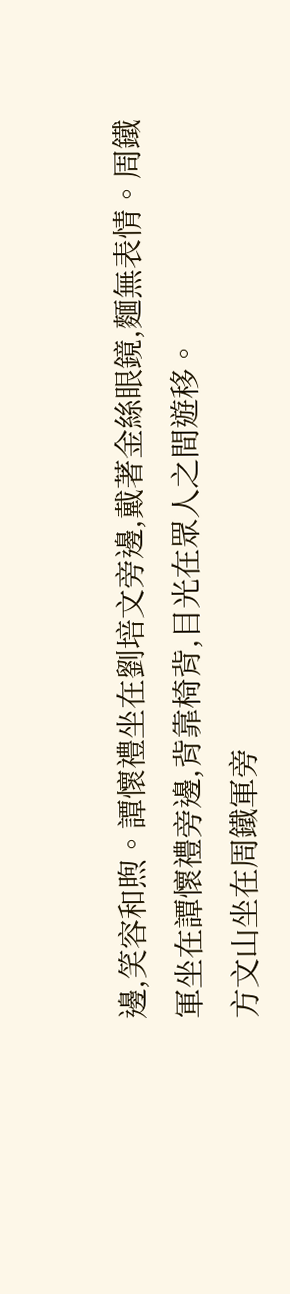邊,笑容和煦。譚懷禮坐在劉培文旁邊,戴著金絲眼鏡,麵無表情。周鐵軍坐在譚懷禮旁邊,背靠椅背,目光在眾人之間遊移。
方文山坐在周鐵軍旁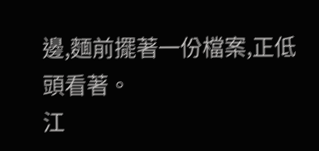邊,麵前擺著一份檔案,正低頭看著。
江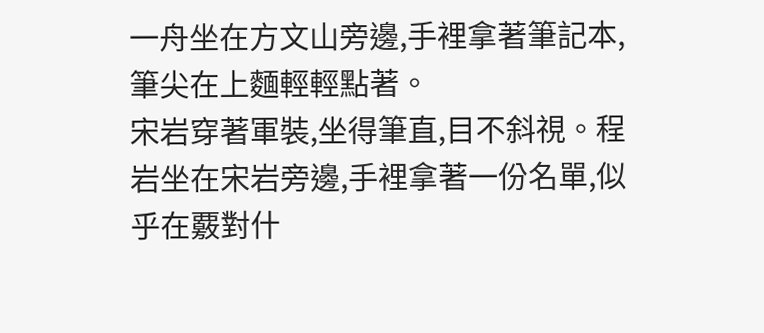一舟坐在方文山旁邊,手裡拿著筆記本,筆尖在上麵輕輕點著。
宋岩穿著軍裝,坐得筆直,目不斜視。程岩坐在宋岩旁邊,手裡拿著一份名單,似乎在覈對什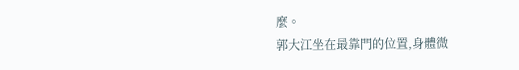麼。
郭大江坐在最靠門的位置,身體微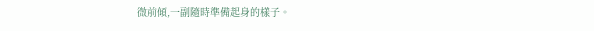微前傾,一副隨時準備起身的樣子。